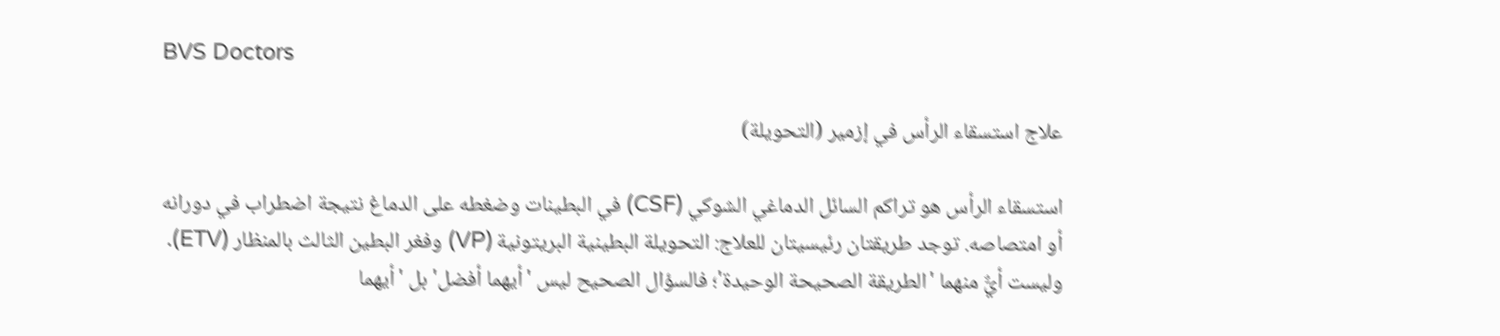BVS Doctors

علاج استسقاء الرأس في إزمير (التحويلة)

استسقاء الرأس هو تراكم السائل الدماغي الشوكي (CSF) في البطينات وضغطه على الدماغ نتيجة اضطراب في دورانه أو امتصاصه. توجد طريقتان رئيسيتان للعلاج: التحويلة البطينية البريتونية (VP) وفغر البطين الثالث بالمنظار (ETV). وليست أيٌّ منهما 'الطريقة الصحيحة الوحيدة'؛ فالسؤال الصحيح ليس 'أيهما أفضل' بل 'أيهما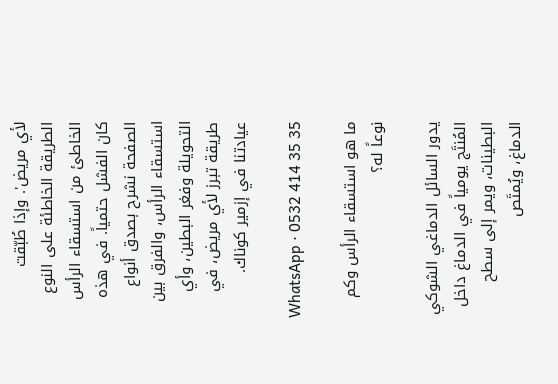لأي مريض'. وإذا طُبّقت الطريقة الخاطئة على النوع الخاطئ من استسقاء الرأس كان الفشل حتمياً. في هذه الصفحة نشرح بصدق أنواع استسقاء الرأس، والفرق بين التحويلة وفغر البطين، وأي طريقة تبرز لأي مريض، في عيادتنا في إزمير كوناك.

WhatsApp · 0532 414 35 35

ما هو استسقاء الرأس وكم نوعاً له؟

يدور السائل الدماغي الشوكي المُنتَج يومياً في الدماغ داخل البطينات، ويمر إلى سطح الدماغ، ويُمتَص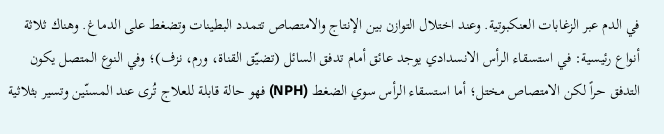في الدم عبر الزغابات العنكبوتية. وعند اختلال التوازن بين الإنتاج والامتصاص تتمدد البطينات وتضغط على الدماغ. وهناك ثلاثة أنواع رئيسية: في استسقاء الرأس الانسدادي يوجد عائق أمام تدفق السائل (تضيّق القناة، ورم، نزف)؛ وفي النوع المتصل يكون التدفق حراً لكن الامتصاص مختل؛ أما استسقاء الرأس سوي الضغط (NPH) فهو حالة قابلة للعلاج تُرى عند المسنّين وتسير بثلاثية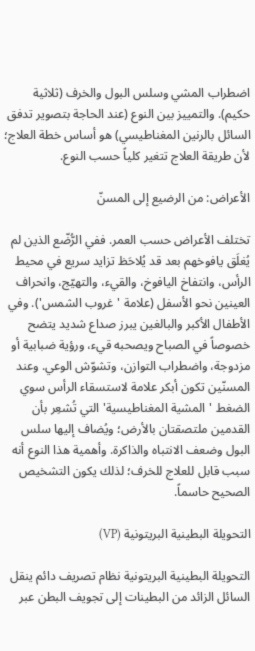اضطراب المشي وسلس البول والخرف (ثلاثية حكيم). والتمييز بين النوع (عند الحاجة بتصوير تدفق السائل بالرنين المغناطيسي) هو أساس خطة العلاج؛ لأن طريقة العلاج تتغير كلياً حسب النوع.

الأعراض: من الرضيع إلى المسنّ

تختلف الأعراض حسب العمر. ففي الرُّضّع الذين لم يُغلَق يافوخهم بعد قد يُلاحَظ تزايد سريع في محيط الرأس، وانتفاخ اليافوخ، والقيء، والتهيّج، وانحراف العينين نحو الأسفل (علامة 'غروب الشمس'). وفي الأطفال الأكبر والبالغين يبرز صداع شديد يتضح خصوصاً في الصباح ويصحبه قيء، ورؤية ضبابية أو مزدوجة، واضطراب التوازن، وتشوّش الوعي. وعند المسنّين تكون أبكر علامة لاستسقاء الرأس سوي الضغط 'المشية المغناطيسية' التي تُشعِر بأن القدمين ملتصقتان بالأرض؛ ويُضاف إليها سلس البول وضعف الانتباه والذاكرة. وأهمية هذا النوع أنه سبب قابل للعلاج للخرف؛ لذلك يكون التشخيص الصحيح حاسماً.

التحويلة البطينية البريتونية (VP)

التحويلة البطينية البريتونية نظام تصريف دائم ينقل السائل الزائد من البطينات إلى تجويف البطن عبر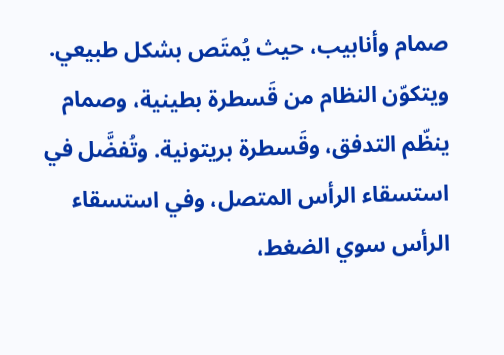صمام وأنابيب، حيث يُمتَص بشكل طبيعي. ويتكوّن النظام من قَسطرة بطينية، وصمام ينظّم التدفق، وقَسطرة بريتونية. وتُفضَّل في استسقاء الرأس المتصل، وفي استسقاء الرأس سوي الضغط،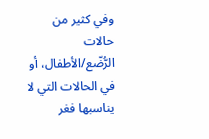وفي كثير من حالات الرُّضّع/الأطفال، أو في الحالات التي لا يناسبها فغر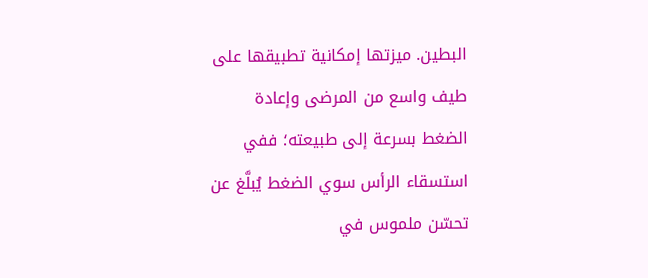البطين. ميزتها إمكانية تطبيقها على طيف واسع من المرضى وإعادة الضغط بسرعة إلى طبيعته؛ ففي استسقاء الرأس سوي الضغط يُبلَّغ عن تحسّن ملموس في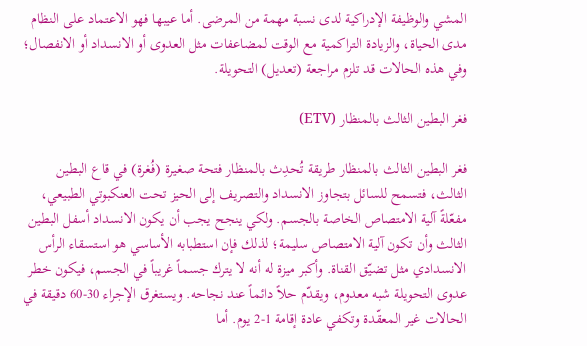المشي والوظيفة الإدراكية لدى نسبة مهمة من المرضى. أما عيبها فهو الاعتماد على النظام مدى الحياة، والزيادة التراكمية مع الوقت لمضاعفات مثل العدوى أو الانسداد أو الانفصال؛ وفي هذه الحالات قد تلزم مراجعة (تعديل) التحويلة.

فغر البطين الثالث بالمنظار (ETV)

فغر البطين الثالث بالمنظار طريقة تُحدِث بالمنظار فتحة صغيرة (فُغرة) في قاع البطين الثالث، فتسمح للسائل بتجاوز الانسداد والتصريف إلى الحيز تحت العنكبوتي الطبيعي، مفعّلةً آلية الامتصاص الخاصة بالجسم. ولكي ينجح يجب أن يكون الانسداد أسفل البطين الثالث وأن تكون آلية الامتصاص سليمة؛ لذلك فإن استطبابه الأساسي هو استسقاء الرأس الانسدادي مثل تضيّق القناة. وأكبر ميزة له أنه لا يترك جسماً غريباً في الجسم، فيكون خطر عدوى التحويلة شبه معدوم، ويقدّم حلاً دائماً عند نجاحه. ويستغرق الإجراء 30-60 دقيقة في الحالات غير المعقّدة وتكفي عادة إقامة 1-2 يوم. أما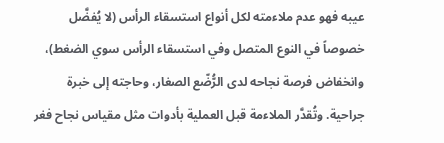عيبه فهو عدم ملاءمته لكل أنواع استسقاء الرأس (لا يُفضَّل خصوصاً في النوع المتصل وفي استسقاء الرأس سوي الضغط)، وانخفاض فرصة نجاحه لدى الرُّضّع الصغار، وحاجته إلى خبرة جراحية. وتُقدَّر الملاءمة قبل العملية بأدوات مثل مقياس نجاح فغر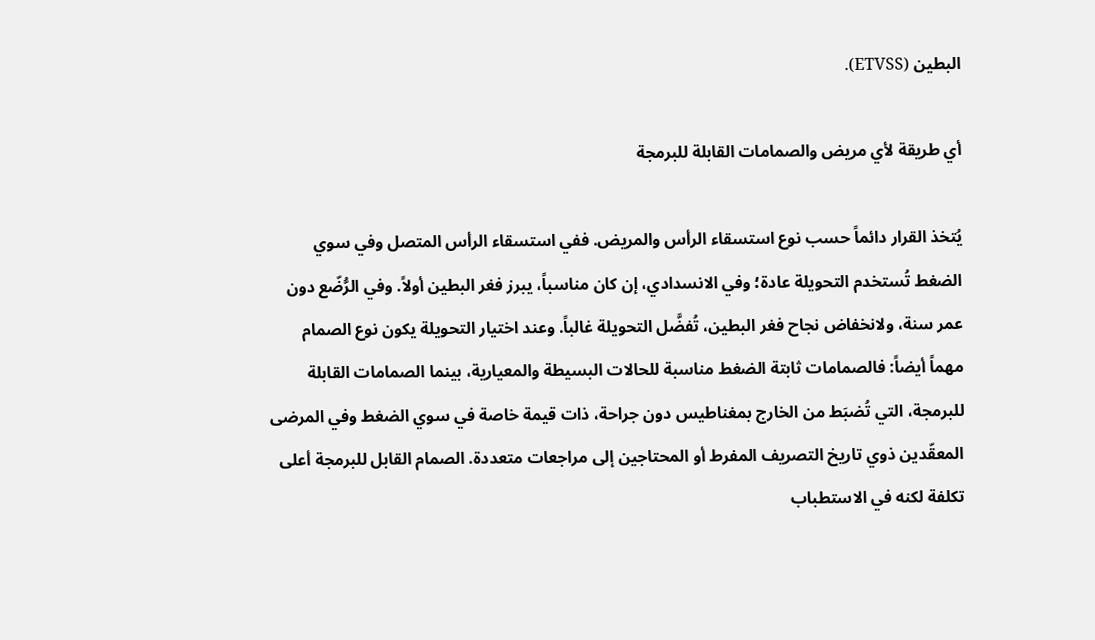البطين (ETVSS).

أي طريقة لأي مريض والصمامات القابلة للبرمجة

يُتخذ القرار دائماً حسب نوع استسقاء الرأس والمريض. ففي استسقاء الرأس المتصل وفي سوي الضغط تُستخدم التحويلة عادة؛ وفي الانسدادي، إن كان مناسباً، يبرز فغر البطين أولاً. وفي الرُّضّع دون عمر سنة، ولانخفاض نجاح فغر البطين، تُفضَّل التحويلة غالباً. وعند اختيار التحويلة يكون نوع الصمام مهماً أيضاً: فالصمامات ثابتة الضغط مناسبة للحالات البسيطة والمعيارية، بينما الصمامات القابلة للبرمجة، التي تُضبَط من الخارج بمغناطيس دون جراحة، ذات قيمة خاصة في سوي الضغط وفي المرضى المعقّدين ذوي تاريخ التصريف المفرط أو المحتاجين إلى مراجعات متعددة. الصمام القابل للبرمجة أعلى تكلفة لكنه في الاستطباب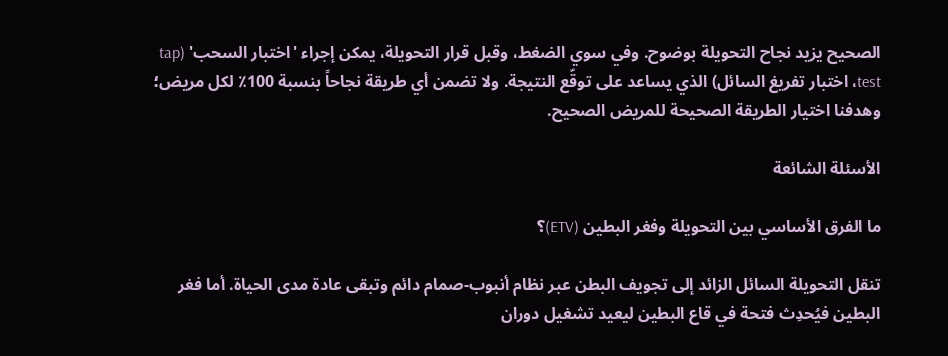الصحيح يزيد نجاح التحويلة بوضوح. وفي سوي الضغط، وقبل قرار التحويلة، يمكن إجراء 'اختبار السحب' (tap test، اختبار تفريغ السائل) الذي يساعد على توقّع النتيجة. ولا تضمن أي طريقة نجاحاً بنسبة 100٪ لكل مريض؛ وهدفنا اختيار الطريقة الصحيحة للمريض الصحيح.

الأسئلة الشائعة

ما الفرق الأساسي بين التحويلة وفغر البطين (ETV)؟

تنقل التحويلة السائل الزائد إلى تجويف البطن عبر نظام أنبوب-صمام دائم وتبقى عادة مدى الحياة. أما فغر البطين فيُحدِث فتحة في قاع البطين ليعيد تشغيل دوران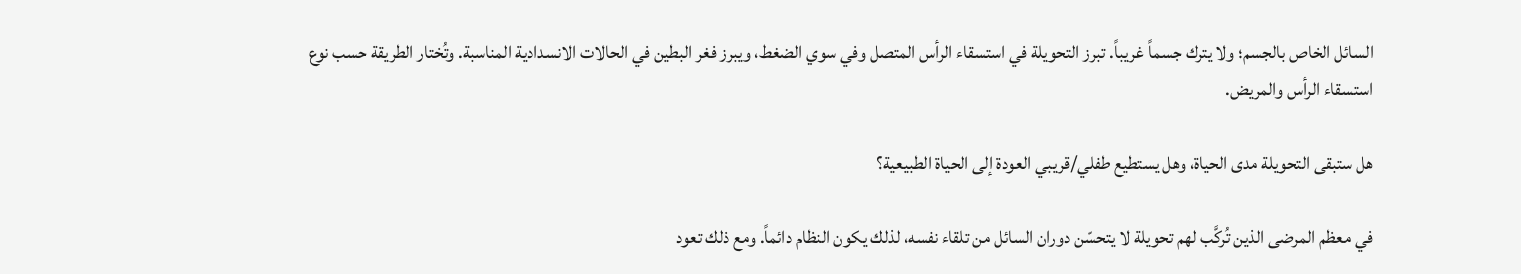السائل الخاص بالجسم؛ ولا يترك جسماً غريباً. تبرز التحويلة في استسقاء الرأس المتصل وفي سوي الضغط، ويبرز فغر البطين في الحالات الانسدادية المناسبة. وتُختار الطريقة حسب نوع استسقاء الرأس والمريض.

هل ستبقى التحويلة مدى الحياة، وهل يستطيع طفلي/قريبي العودة إلى الحياة الطبيعية؟

في معظم المرضى الذين تُركَّب لهم تحويلة لا يتحسّن دوران السائل من تلقاء نفسه، لذلك يكون النظام دائماً. ومع ذلك تعود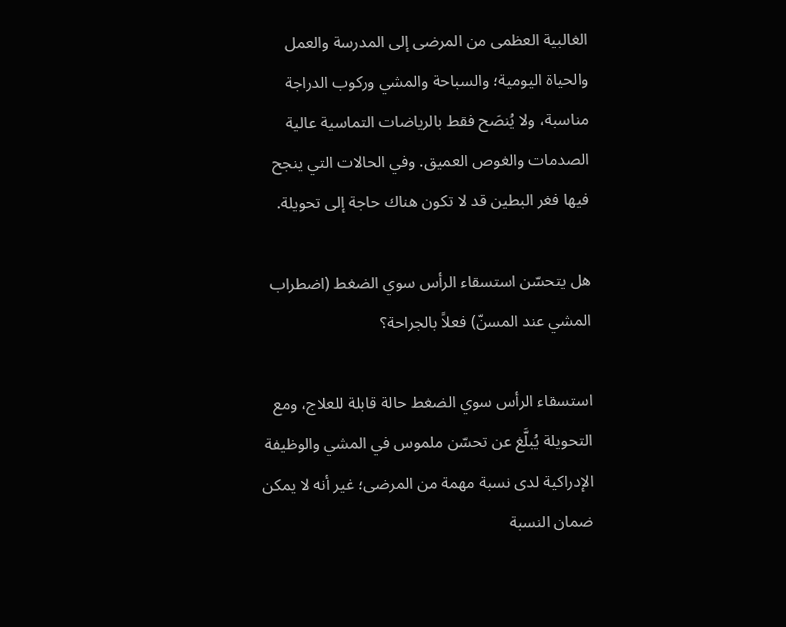الغالبية العظمى من المرضى إلى المدرسة والعمل والحياة اليومية؛ والسباحة والمشي وركوب الدراجة مناسبة، ولا يُنصَح فقط بالرياضات التماسية عالية الصدمات والغوص العميق. وفي الحالات التي ينجح فيها فغر البطين قد لا تكون هناك حاجة إلى تحويلة.

هل يتحسّن استسقاء الرأس سوي الضغط (اضطراب المشي عند المسنّ) فعلاً بالجراحة؟

استسقاء الرأس سوي الضغط حالة قابلة للعلاج، ومع التحويلة يُبلَّغ عن تحسّن ملموس في المشي والوظيفة الإدراكية لدى نسبة مهمة من المرضى؛ غير أنه لا يمكن ضمان النسبة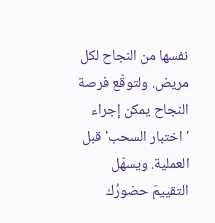نفسها من النجاح لكل مريض. ولتوقّع فرصة النجاح يمكن إجراء 'اختبار السحب' قبل العملية. ويسهّل التقييمَ حضورُك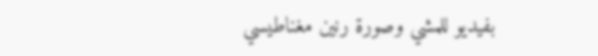بفيديو للمشي وصورة رنين مغناطيسي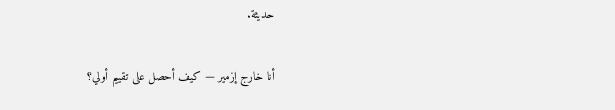حديثة.

أنا خارج إزمير — كيف أحصل على تقييم أولي؟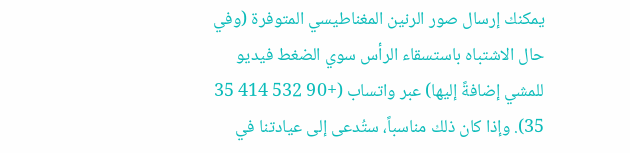يمكنك إرسال صور الرنين المغناطيسي المتوفرة (وفي حال الاشتباه باستسقاء الرأس سوي الضغط فيديو للمشي إضافةً إليها) عبر واتساب (+90 532 414 35 35). وإذا كان ذلك مناسباً، ستُدعى إلى عيادتنا في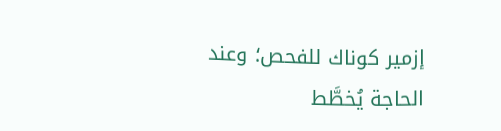إزمير كوناك للفحص؛ وعند الحاجة يُخطَّط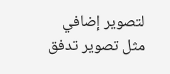لتصوير إضافي مثل تصوير تدفق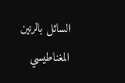السائل بالرنين المغناطيسي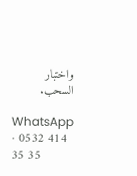واختبار السحب.

WhatsApp · 0532 414 35 35